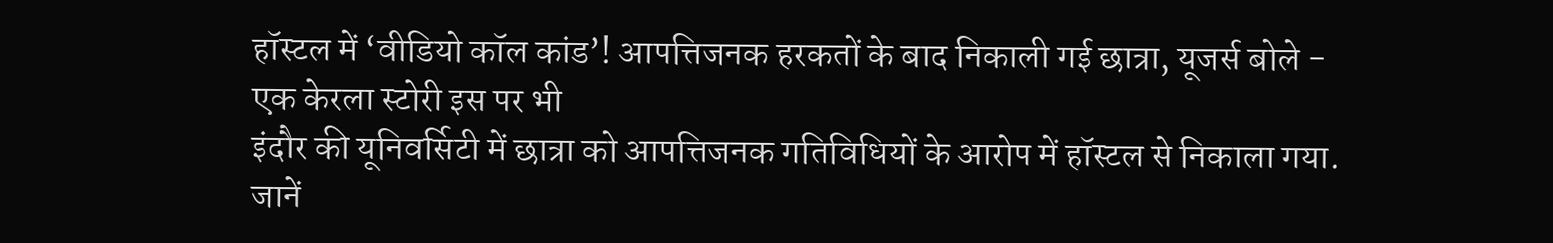हॉस्टल में ‘वीडियो कॉल कांड’! आपत्तिजनक हरकतों के बाद निकाली गई छात्रा, यूजर्स बोले - एक केरला स्टोरी इस पर भी
इंदौर की यूनिवर्सिटी में छात्रा को आपत्तिजनक गतिविधियों के आरोप में हॉस्टल से निकाला गया. जानें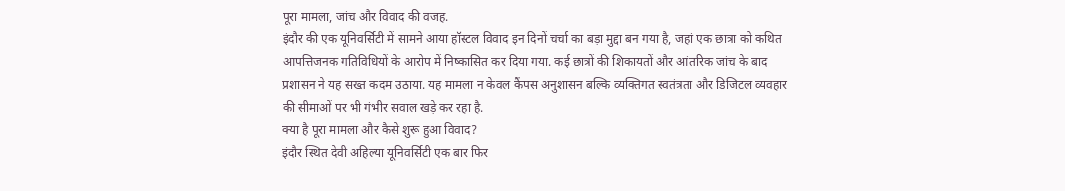पूरा मामला, जांच और विवाद की वजह.
इंदौर की एक यूनिवर्सिटी में सामने आया हॉस्टल विवाद इन दिनों चर्चा का बड़ा मुद्दा बन गया है, जहां एक छात्रा को कथित आपत्तिजनक गतिविधियों के आरोप में निष्कासित कर दिया गया. कई छात्रों की शिकायतों और आंतरिक जांच के बाद प्रशासन ने यह सख्त कदम उठाया. यह मामला न केवल कैंपस अनुशासन बल्कि व्यक्तिगत स्वतंत्रता और डिजिटल व्यवहार की सीमाओं पर भी गंभीर सवाल खड़े कर रहा है.
क्या है पूरा मामला और कैसे शुरू हुआ विवाद?
इंदौर स्थित देवी अहिल्या यूनिवर्सिटी एक बार फिर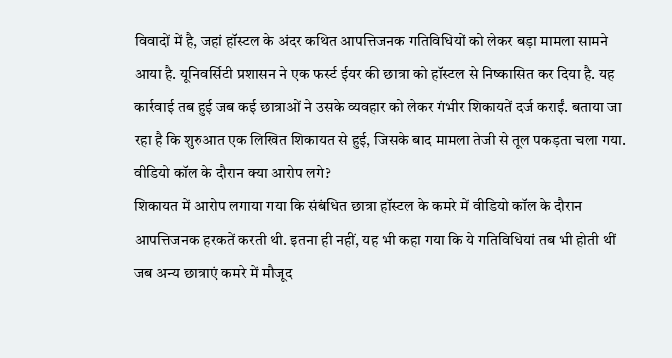विवादों में है, जहां हॉस्टल के अंदर कथित आपत्तिजनक गतिविधियों को लेकर बड़ा मामला सामने आया है. यूनिवर्सिटी प्रशासन ने एक फर्स्ट ईयर की छात्रा को हॉस्टल से निष्कासित कर दिया है. यह कार्रवाई तब हुई जब कई छात्राओं ने उसके व्यवहार को लेकर गंभीर शिकायतें दर्ज कराईं. बताया जा रहा है कि शुरुआत एक लिखित शिकायत से हुई, जिसके बाद मामला तेजी से तूल पकड़ता चला गया.
वीडियो कॉल के दौरान क्या आरोप लगे?
शिकायत में आरोप लगाया गया कि संबंधित छात्रा हॉस्टल के कमरे में वीडियो कॉल के दौरान आपत्तिजनक हरकतें करती थी. इतना ही नहीं, यह भी कहा गया कि ये गतिविधियां तब भी होती थीं जब अन्य छात्राएं कमरे में मौजूद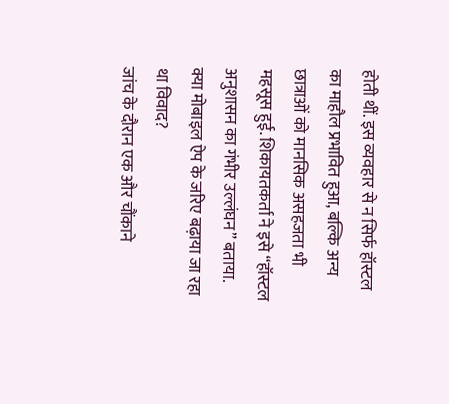होती थीं. इस व्यवहार से न सिर्फ हॉस्टल का माहौल प्रभावित हुआ, बल्कि अन्य छात्राओं को मानसिक असहजता भी महसूस हुई. शिकायतकर्ता ने इसे “हॉस्टल अनुशासन का गंभीर उल्लंघन” बताया.
क्या मोबाइल ऐप के जरिए बढ़ाया जा रहा था विवाद?
जांच के दौरान एक और चौंकाने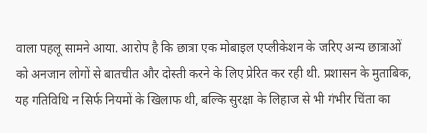वाला पहलू सामने आया. आरोप है कि छात्रा एक मोबाइल एप्लीकेशन के जरिए अन्य छात्राओं को अनजान लोगों से बातचीत और दोस्ती करने के लिए प्रेरित कर रही थी. प्रशासन के मुताबिक, यह गतिविधि न सिर्फ नियमों के खिलाफ थी, बल्कि सुरक्षा के लिहाज से भी गंभीर चिंता का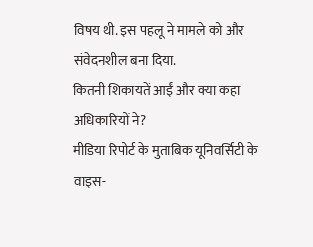विषय थी. इस पहलू ने मामले को और संवेदनशील बना दिया.
कितनी शिकायतें आईं और क्या कहा अधिकारियों ने?
मीडिया रिपोर्ट के मुताबिक यूनिवर्सिटी के वाइस-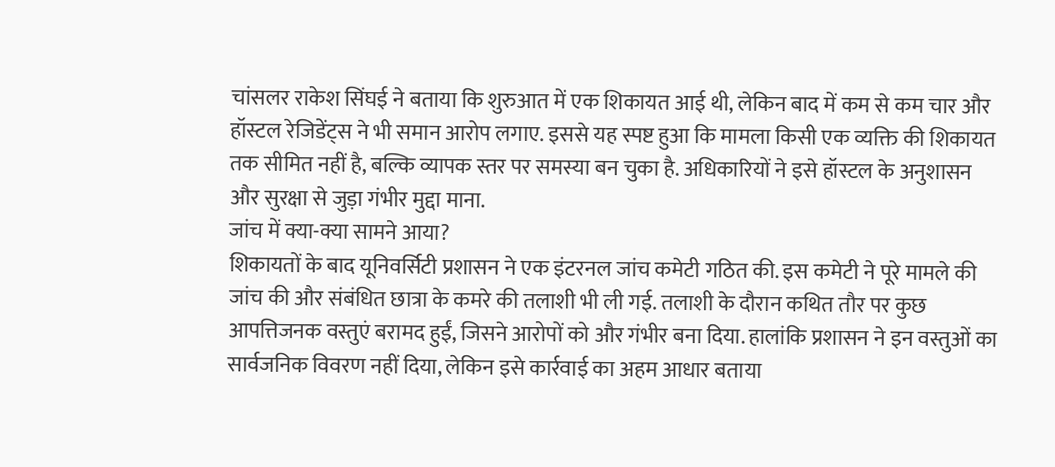चांसलर राकेश सिंघई ने बताया कि शुरुआत में एक शिकायत आई थी, लेकिन बाद में कम से कम चार और हॉस्टल रेजिडेंट्स ने भी समान आरोप लगाए. इससे यह स्पष्ट हुआ कि मामला किसी एक व्यक्ति की शिकायत तक सीमित नहीं है, बल्कि व्यापक स्तर पर समस्या बन चुका है. अधिकारियों ने इसे हॉस्टल के अनुशासन और सुरक्षा से जुड़ा गंभीर मुद्दा माना.
जांच में क्या-क्या सामने आया?
शिकायतों के बाद यूनिवर्सिटी प्रशासन ने एक इंटरनल जांच कमेटी गठित की. इस कमेटी ने पूरे मामले की जांच की और संबंधित छात्रा के कमरे की तलाशी भी ली गई. तलाशी के दौरान कथित तौर पर कुछ आपत्तिजनक वस्तुएं बरामद हुईं, जिसने आरोपों को और गंभीर बना दिया. हालांकि प्रशासन ने इन वस्तुओं का सार्वजनिक विवरण नहीं दिया, लेकिन इसे कार्रवाई का अहम आधार बताया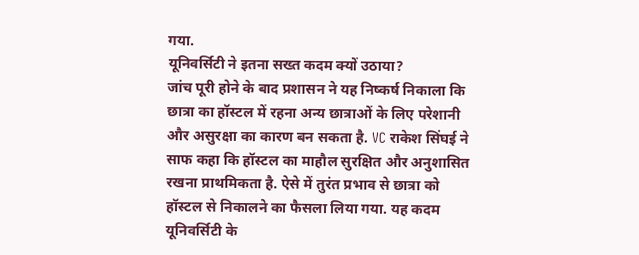गया.
यूनिवर्सिटी ने इतना सख्त कदम क्यों उठाया?
जांच पूरी होने के बाद प्रशासन ने यह निष्कर्ष निकाला कि छात्रा का हॉस्टल में रहना अन्य छात्राओं के लिए परेशानी और असुरक्षा का कारण बन सकता है. VC राकेश सिंघई ने साफ कहा कि हॉस्टल का माहौल सुरक्षित और अनुशासित रखना प्राथमिकता है. ऐसे में तुरंत प्रभाव से छात्रा को हॉस्टल से निकालने का फैसला लिया गया. यह कदम यूनिवर्सिटी के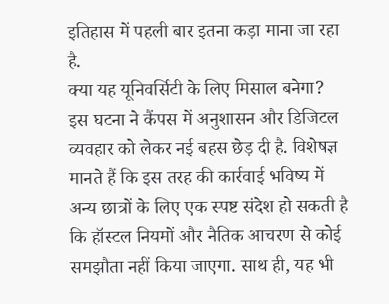इतिहास में पहली बार इतना कड़ा माना जा रहा है.
क्या यह यूनिवर्सिटी के लिए मिसाल बनेगा?
इस घटना ने कैंपस में अनुशासन और डिजिटल व्यवहार को लेकर नई बहस छेड़ दी है. विशेषज्ञ मानते हैं कि इस तरह की कार्रवाई भविष्य में अन्य छात्रों के लिए एक स्पष्ट संदेश हो सकती है कि हॉस्टल नियमों और नैतिक आचरण से कोई समझौता नहीं किया जाएगा. साथ ही, यह भी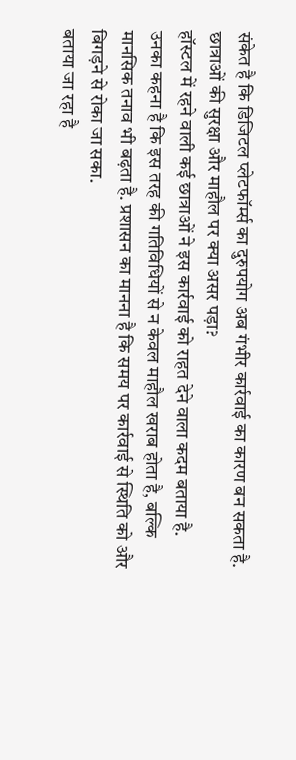संकेत है कि डिजिटल प्लेटफॉर्म्स का दुरुपयोग अब गंभीर कार्रवाई का कारण बन सकता है.
छात्राओं की सुरक्षा और माहौल पर क्या असर पड़ा?
हॉस्टल में रहने वाली कई छात्राओं ने इस कार्रवाई को राहत देने वाला कदम बताया है. उनका कहना है कि इस तरह की गतिविधियों से न केवल माहौल खराब होता है, बल्कि मानसिक तनाव भी बढ़ता है. प्रशासन का मानना है कि समय पर कार्रवाई से स्थिति को और बिगड़ने से रोका जा सका.
बताया जा रहा है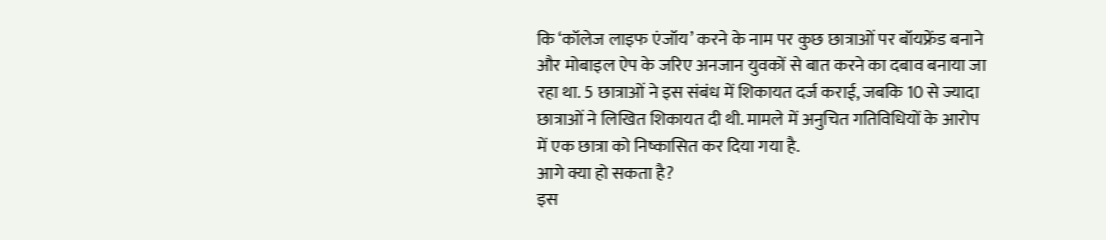कि ‘कॉलेज लाइफ एंजॉय’ करने के नाम पर कुछ छात्राओं पर बॉयफ्रेंड बनाने और मोबाइल ऐप के जरिए अनजान युवकों से बात करने का दबाव बनाया जा रहा था. 5 छात्राओं ने इस संबंध में शिकायत दर्ज कराई, जबकि 10 से ज्यादा छात्राओं ने लिखित शिकायत दी थी. मामले में अनुचित गतिविधियों के आरोप में एक छात्रा को निष्कासित कर दिया गया है.
आगे क्या हो सकता है?
इस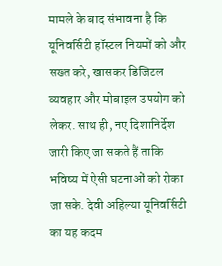मामले के बाद संभावना है कि यूनिवर्सिटी हॉस्टल नियमों को और सख्त करे, खासकर डिजिटल व्यवहार और मोबाइल उपयोग को लेकर. साथ ही, नए दिशानिर्देश जारी किए जा सकते हैं ताकि भविष्य में ऐसी घटनाओं को रोका जा सके. देवी अहिल्या यूनिवर्सिटी का यह कदम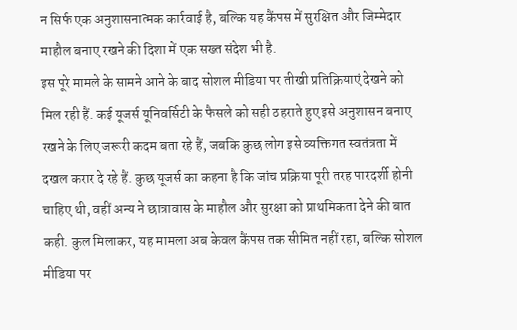न सिर्फ एक अनुशासनात्मक कार्रवाई है, बल्कि यह कैंपस में सुरक्षित और जिम्मेदार माहौल बनाए रखने की दिशा में एक सख्त संदेश भी है.
इस पूरे मामले के सामने आने के बाद सोशल मीडिया पर तीखी प्रतिक्रियाएं देखने को मिल रही हैं. कई यूजर्स यूनिवर्सिटी के फैसले को सही ठहराते हुए इसे अनुशासन बनाए रखने के लिए जरूरी कदम बता रहे हैं, जबकि कुछ लोग इसे व्यक्तिगत स्वतंत्रता में दखल करार दे रहे हैं. कुछ यूजर्स का कहना है कि जांच प्रक्रिया पूरी तरह पारदर्शी होनी चाहिए थी, वहीं अन्य ने छात्रावास के माहौल और सुरक्षा को प्राथमिकता देने की बात कही. कुल मिलाकर, यह मामला अब केवल कैंपस तक सीमित नहीं रहा, बल्कि सोशल मीडिया पर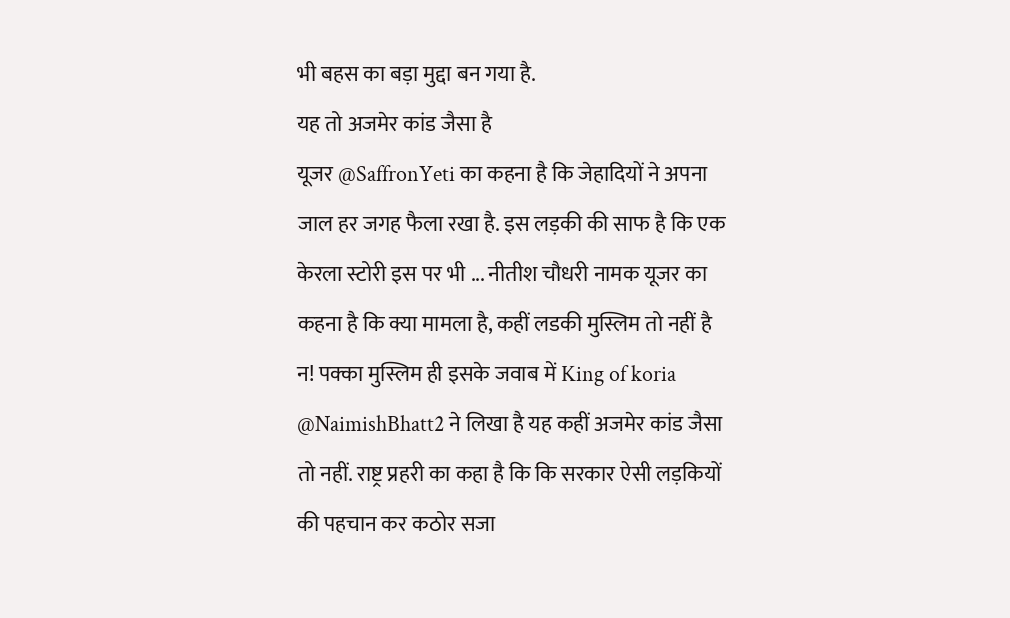भी बहस का बड़ा मुद्दा बन गया है.
यह तो अजमेर कांड जैसा है
यूजर @SaffronYeti का कहना है कि जेहादियों ने अपना जाल हर जगह फैला रखा है. इस लड़की की साफ है कि एक केरला स्टोरी इस पर भी ... नीतीश चौधरी नामक यूजर का कहना है कि क्या मामला है, कहीं लडकी मुस्लिम तो नहीं है न! पक्का मुस्लिम ही इसके जवाब में King of koria @NaimishBhatt2 ने लिखा है यह कहीं अजमेर कांड जैसा तो नहीं. राष्ट्र प्रहरी का कहा है कि कि सरकार ऐसी लड़कियों की पहचान कर कठोर सजा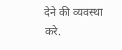देने की व्यवस्था करे.